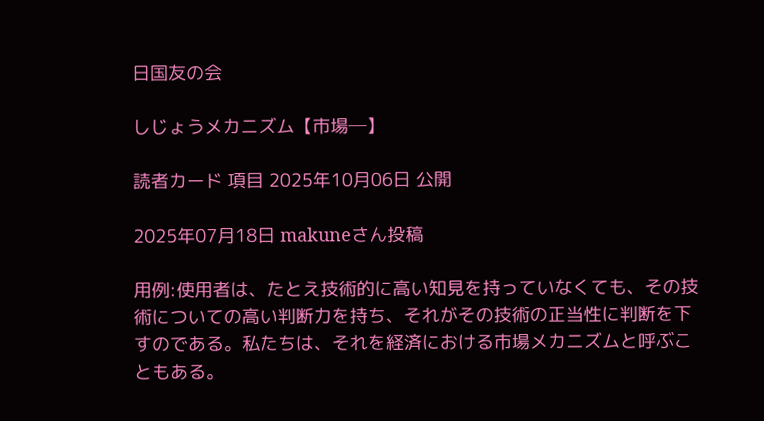日国友の会

しじょうメカニズム【市場─】

読者カード 項目 2025年10月06日 公開

2025年07月18日 makuneさん投稿

用例:使用者は、たとえ技術的に高い知見を持っていなくても、その技術についての高い判断力を持ち、それがその技術の正当性に判断を下すのである。私たちは、それを経済における市場メカニズムと呼ぶこともある。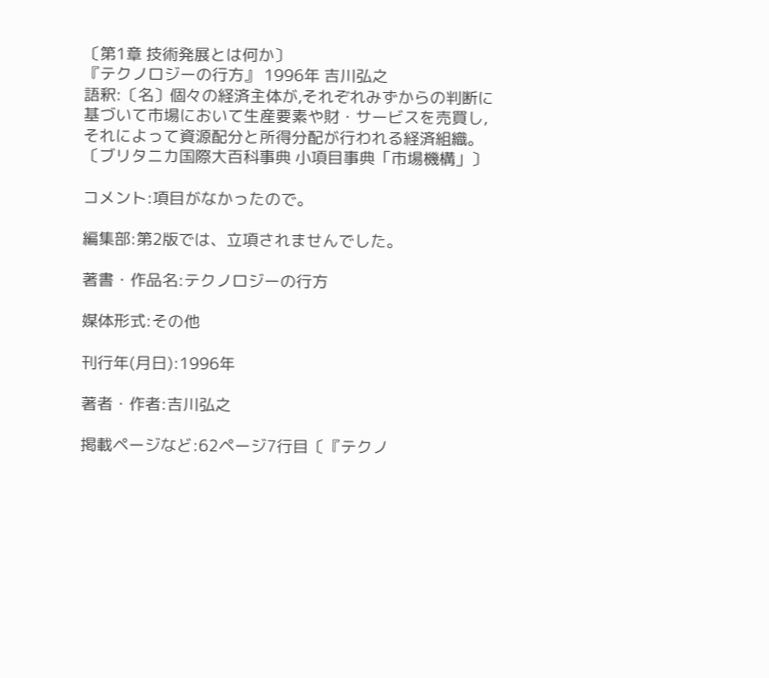〔第1章 技術発展とは何か〕
『テクノロジーの行方』 1996年 吉川弘之
語釈:〔名〕個々の経済主体が,それぞれみずからの判断に基づいて市場において生産要素や財・サービスを売買し,それによって資源配分と所得分配が行われる経済組織。〔ブリタニカ国際大百科事典 小項目事典「市場機構」〕

コメント:項目がなかったので。

編集部:第2版では、立項されませんでした。

著書・作品名:テクノロジーの行方

媒体形式:その他

刊行年(月日):1996年

著者・作者:吉川弘之

掲載ページなど:62ページ7行目〔『テクノ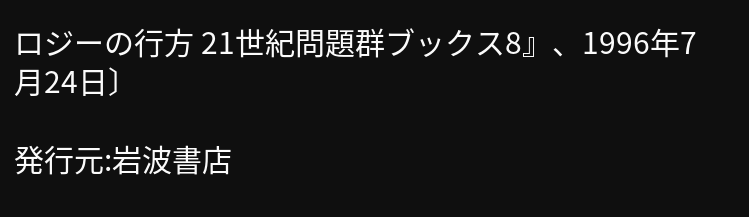ロジーの行方 21世紀問題群ブックス8』、1996年7月24日〕

発行元:岩波書店